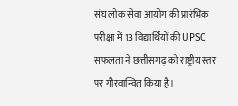संघ लोक सेवा आयोग की प्रारंभिक परीक्षा में 13 विद्यार्थियों की UPSC सफलता ने छत्तीसगढ़ को राष्ट्रीय स्तर पर गौरवान्वित किया है।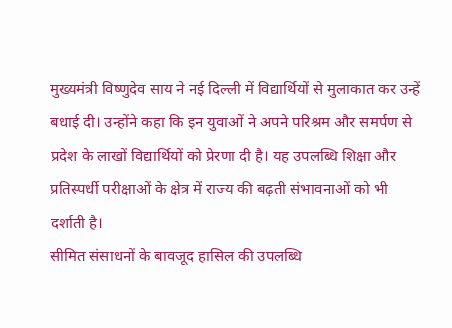मुख्यमंत्री विष्णुदेव साय ने नई दिल्ली में विद्यार्थियों से मुलाकात कर उन्हें बधाई दी। उन्होंने कहा कि इन युवाओं ने अपने परिश्रम और समर्पण से प्रदेश के लाखों विद्यार्थियों को प्रेरणा दी है। यह उपलब्धि शिक्षा और प्रतिस्पर्धी परीक्षाओं के क्षेत्र में राज्य की बढ़ती संभावनाओं को भी दर्शाती है।
सीमित संसाधनों के बावजूद हासिल की उपलब्धि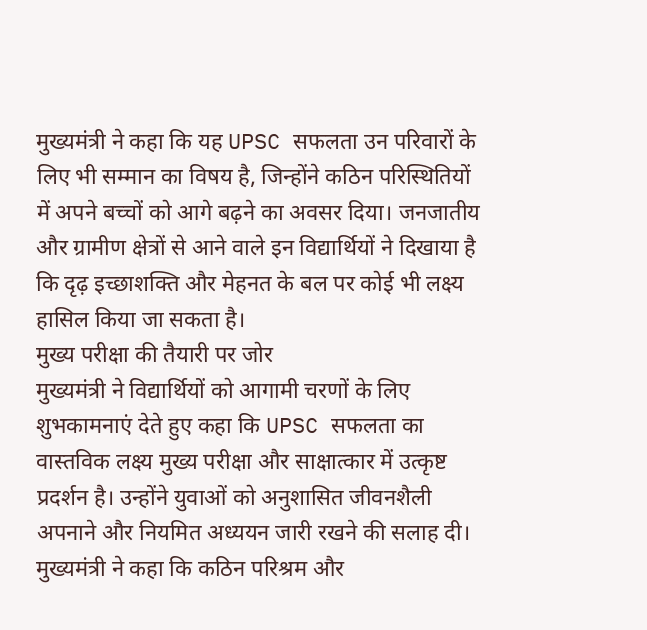मुख्यमंत्री ने कहा कि यह UPSC सफलता उन परिवारों के लिए भी सम्मान का विषय है, जिन्होंने कठिन परिस्थितियों में अपने बच्चों को आगे बढ़ने का अवसर दिया। जनजातीय और ग्रामीण क्षेत्रों से आने वाले इन विद्यार्थियों ने दिखाया है कि दृढ़ इच्छाशक्ति और मेहनत के बल पर कोई भी लक्ष्य हासिल किया जा सकता है।
मुख्य परीक्षा की तैयारी पर जोर
मुख्यमंत्री ने विद्यार्थियों को आगामी चरणों के लिए शुभकामनाएं देते हुए कहा कि UPSC सफलता का वास्तविक लक्ष्य मुख्य परीक्षा और साक्षात्कार में उत्कृष्ट प्रदर्शन है। उन्होंने युवाओं को अनुशासित जीवनशैली अपनाने और नियमित अध्ययन जारी रखने की सलाह दी। मुख्यमंत्री ने कहा कि कठिन परिश्रम और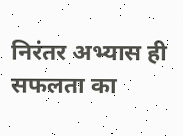निरंतर अभ्यास ही सफलता का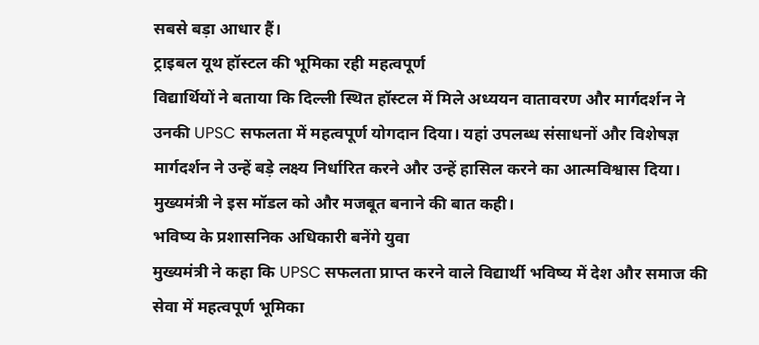सबसे बड़ा आधार हैं।
ट्राइबल यूथ हॉस्टल की भूमिका रही महत्वपूर्ण
विद्यार्थियों ने बताया कि दिल्ली स्थित हॉस्टल में मिले अध्ययन वातावरण और मार्गदर्शन ने उनकी UPSC सफलता में महत्वपूर्ण योगदान दिया। यहां उपलब्ध संसाधनों और विशेषज्ञ मार्गदर्शन ने उन्हें बड़े लक्ष्य निर्धारित करने और उन्हें हासिल करने का आत्मविश्वास दिया। मुख्यमंत्री ने इस मॉडल को और मजबूत बनाने की बात कही।
भविष्य के प्रशासनिक अधिकारी बनेंगे युवा
मुख्यमंत्री ने कहा कि UPSC सफलता प्राप्त करने वाले विद्यार्थी भविष्य में देश और समाज की सेवा में महत्वपूर्ण भूमिका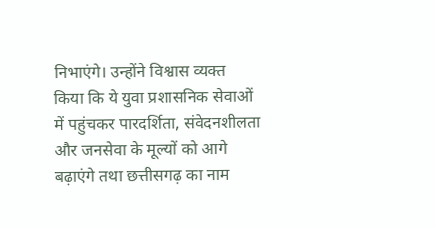निभाएंगे। उन्होंने विश्वास व्यक्त किया कि ये युवा प्रशासनिक सेवाओं में पहुंचकर पारदर्शिता, संवेदनशीलता और जनसेवा के मूल्यों को आगे बढ़ाएंगे तथा छत्तीसगढ़ का नाम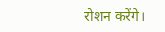रोशन करेंगे।